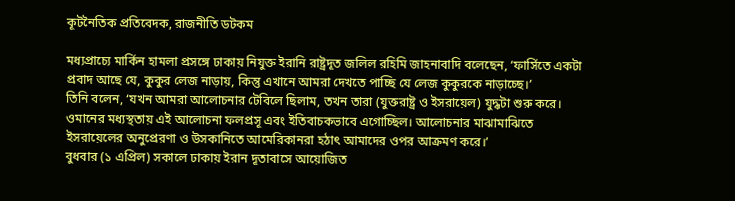কূটনৈতিক প্রতিবেদক, রাজনীতি ডটকম

মধ্যপ্রাচ্যে মার্কিন হামলা প্রসঙ্গে ঢাকায় নিযুক্ত ইরানি রাষ্ট্রদূত জলিল রহিমি জাহনাবাদি বলেছেন, ‘ফার্সিতে একটা প্রবাদ আছে যে, কুকুর লেজ নাড়ায়, কিন্তু এখানে আমরা দেখতে পাচ্ছি যে লেজ কুকুরকে নাড়াচ্ছে।’
তিনি বলেন, ‘যখন আমরা আলোচনার টেবিলে ছিলাম, তখন তারা (যুক্তরাষ্ট্র ও ইসরায়েল) যুদ্ধটা শুরু করে। ওমানের মধ্যস্থতায় এই আলোচনা ফলপ্রসূ এবং ইতিবাচকভাবে এগোচ্ছিল। আলোচনার মাঝামাঝিতে ইসরায়েলের অনুপ্রেরণা ও উসকানিতে আমেরিকানরা হঠাৎ আমাদের ওপর আক্রমণ করে।’
বুধবার (১ এপ্রিল) সকালে ঢাকায় ইরান দূতাবাসে আয়োজিত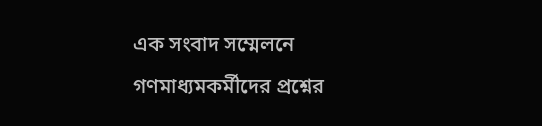এক সংবাদ সম্মেলনে গণমাধ্যমকর্মীদের প্রশ্নের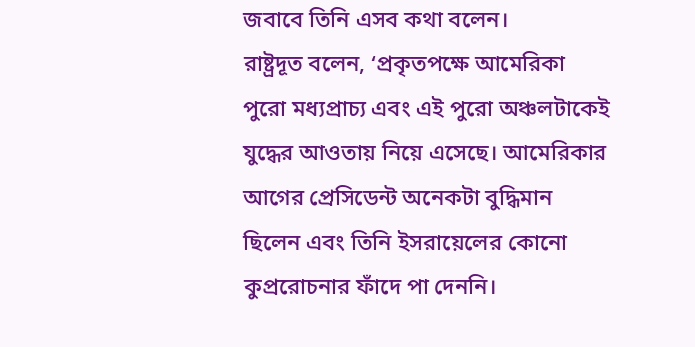জবাবে তিনি এসব কথা বলেন।
রাষ্ট্রদূত বলেন, ‘প্রকৃতপক্ষে আমেরিকা পুরো মধ্যপ্রাচ্য এবং এই পুরো অঞ্চলটাকেই যুদ্ধের আওতায় নিয়ে এসেছে। আমেরিকার আগের প্রেসিডেন্ট অনেকটা বুদ্ধিমান ছিলেন এবং তিনি ইসরায়েলের কোনো কুপ্ররোচনার ফাঁদে পা দেননি।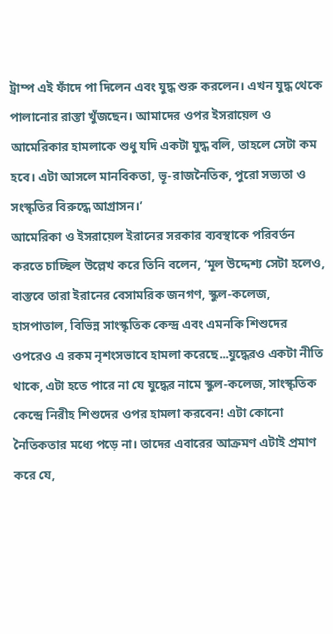ট্রাম্প এই ফাঁদে পা দিলেন এবং যুদ্ধ শুরু করলেন। এখন যুদ্ধ থেকে পালানোর রাস্তা খুঁজছেন। আমাদের ওপর ইসরায়েল ও আমেরিকার হামলাকে শুধু যদি একটা যুদ্ধ বলি, তাহলে সেটা কম হবে। এটা আসলে মানবিকতা, ভূ-রাজনৈতিক, পুরো সভ্যতা ও সংস্কৃতির বিরুদ্ধে আগ্রাসন।’
আমেরিকা ও ইসরায়েল ইরানের সরকার ব্যবস্থাকে পরিবর্তন করতে চাচ্ছিল উল্লেখ করে তিনি বলেন, ‘মূল উদ্দেশ্য সেটা হলেও, বাস্তবে তারা ইরানের বেসামরিক জনগণ, স্কুল-কলেজ, হাসপাতাল, বিভিন্ন সাংস্কৃতিক কেন্দ্র এবং এমনকি শিশুদের ওপরেও এ রকম নৃশংসভাবে হামলা করেছে...যুদ্ধেরও একটা নীতি থাকে, এটা হতে পারে না যে যুদ্ধের নামে স্কুল-কলেজ, সাংস্কৃতিক কেন্দ্রে নিরীহ শিশুদের ওপর হামলা করবেন! এটা কোনো নৈতিকতার মধ্যে পড়ে না। তাদের এবারের আক্রমণ এটাই প্রমাণ করে যে,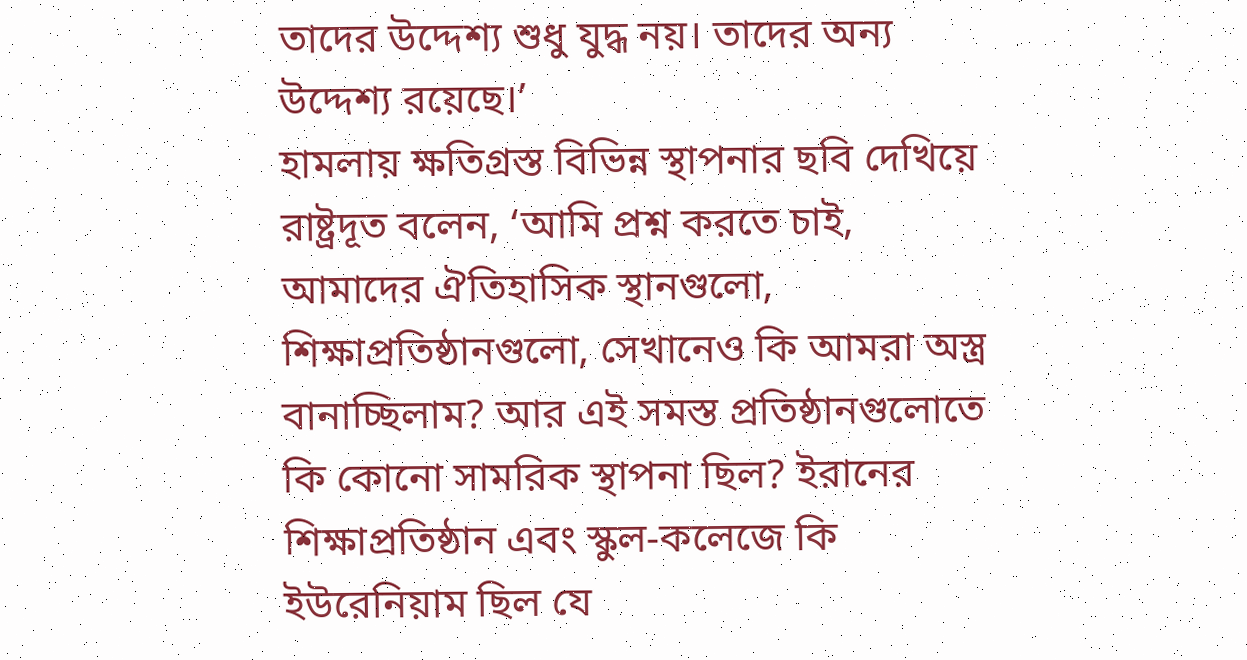তাদের উদ্দেশ্য শুধু যুদ্ধ নয়। তাদের অন্য উদ্দেশ্য রয়েছে।’
হামলায় ক্ষতিগ্রস্ত বিভিন্ন স্থাপনার ছবি দেখিয়ে রাষ্ট্রদূত বলেন, ‘আমি প্রশ্ন করতে চাই, আমাদের ঐতিহাসিক স্থানগুলো, শিক্ষাপ্রতিষ্ঠানগুলো, সেখানেও কি আমরা অস্ত্র বানাচ্ছিলাম? আর এই সমস্ত প্রতিষ্ঠানগুলোতে কি কোনো সামরিক স্থাপনা ছিল? ইরানের শিক্ষাপ্রতিষ্ঠান এবং স্কুল-কলেজে কি ইউরেনিয়াম ছিল যে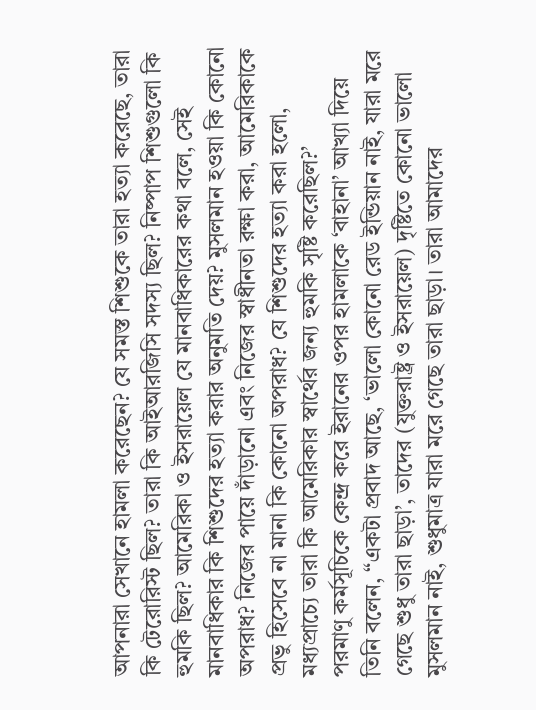আপনারা সেখানে হামলা করেছেন? যে সমস্ত শিশুকে তারা হত্যা করেছে, তারা কি টেরোরিস্ট ছিল? তারা কি আইআরজিসি সদস্য ছিল? নিষ্পাপ শিশুগুলো কি হুমকি ছিল? আমেরিকা ও ইসরায়েল যে মানবাধিকারের কথা বলে, সেই মানবাধিকার কি শিশুদের হত্যা করার অনুমতি দেয়? মুসলমান হওয়া কি কোনো অপরাধ? নিজের পায়ে দাঁড়ানো এবং নিজের স্বাধীনতা রক্ষা করা, আমেরিকাকে প্রভু হিসেবে না মানা কি কোনো অপরাধ? যে শিশুদের হত্যা করা হলো, মধ্যপ্রাচ্যে তারা কি আমেরিকার স্বার্থের জন্য হুমকি সৃষ্টি করেছিল?’
পরমাণু কর্মসূচিকে কেন্দ্র করে ইরানের ওপর হামলাকে ‘বাহানা’ আখ্যা দিয়ে তিনি বলেন, “একটা প্রবাদ আছে, ‘ভালো কোনো রেড ইন্ডিয়ান নাই, যারা মরে গেছে শুধু তারা ছাড়া’, তাদের (যুক্তরাষ্ট্র ও ইসরায়েল) দৃষ্টিতে কোনো ভালো মুসলমান নাই, শুধুমাত্র যারা মরে গেছে তারা ছাড়া। তারা আমাদের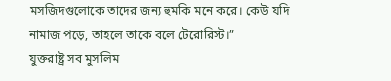মসজিদগুলোকে তাদের জন্য হুমকি মনে করে। কেউ যদি নামাজ পড়ে, তাহলে তাকে বলে টেরোরিস্ট।”
যুক্তরাষ্ট্র সব মুসলিম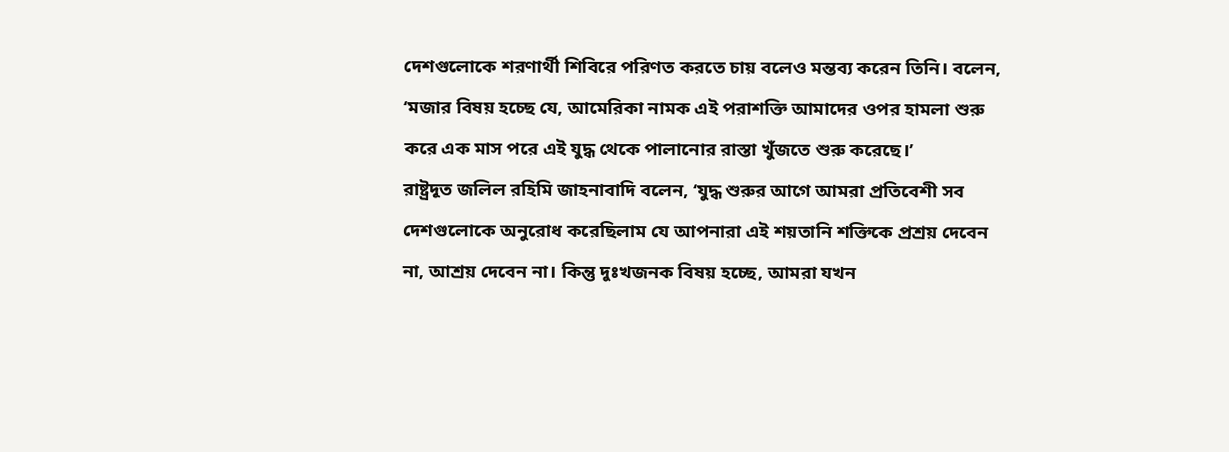দেশগুলোকে শরণার্থী শিবিরে পরিণত করতে চায় বলেও মন্তব্য করেন তিনি। বলেন, ‘মজার বিষয় হচ্ছে যে, আমেরিকা নামক এই পরাশক্তি আমাদের ওপর হামলা শুরু করে এক মাস পরে এই যুদ্ধ থেকে পালানোর রাস্তা খুঁজতে শুরু করেছে।’
রাষ্ট্রদূত জলিল রহিমি জাহনাবাদি বলেন, ‘যুদ্ধ শুরুর আগে আমরা প্রতিবেশী সব দেশগুলোকে অনুরোধ করেছিলাম যে আপনারা এই শয়তানি শক্তিকে প্রশ্রয় দেবেন না, আশ্রয় দেবেন না। কিন্তু দুঃখজনক বিষয় হচ্ছে, আমরা যখন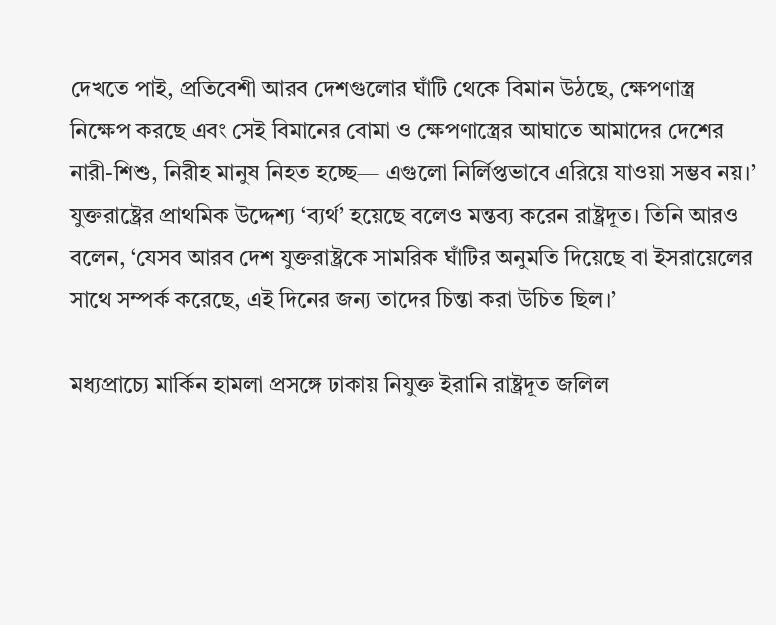দেখতে পাই, প্রতিবেশী আরব দেশগুলোর ঘাঁটি থেকে বিমান উঠছে, ক্ষেপণাস্ত্র নিক্ষেপ করছে এবং সেই বিমানের বোমা ও ক্ষেপণাস্ত্রের আঘাতে আমাদের দেশের নারী-শিশু, নিরীহ মানুষ নিহত হচ্ছে— এগুলো নির্লিপ্তভাবে এরিয়ে যাওয়া সম্ভব নয়।’
যুক্তরাষ্ট্রের প্রাথমিক উদ্দেশ্য ‘ব্যর্থ’ হয়েছে বলেও মন্তব্য করেন রাষ্ট্রদূত। তিনি আরও বলেন, ‘যেসব আরব দেশ যুক্তরাষ্ট্রকে সামরিক ঘাঁটির অনুমতি দিয়েছে বা ইসরায়েলের সাথে সম্পর্ক করেছে, এই দিনের জন্য তাদের চিন্তা করা উচিত ছিল।’

মধ্যপ্রাচ্যে মার্কিন হামলা প্রসঙ্গে ঢাকায় নিযুক্ত ইরানি রাষ্ট্রদূত জলিল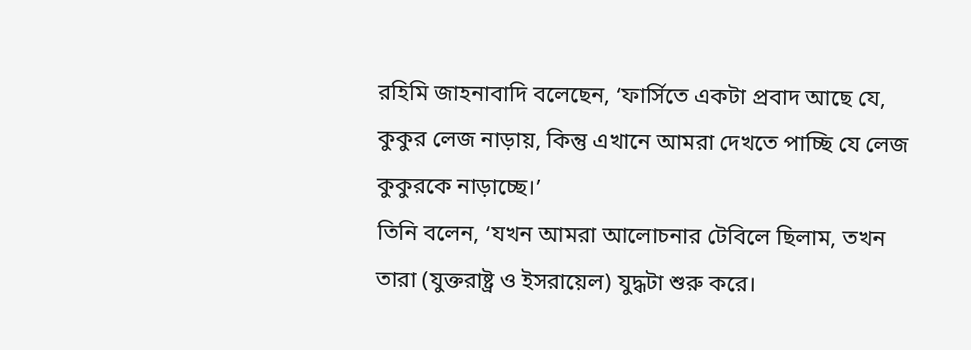রহিমি জাহনাবাদি বলেছেন, ‘ফার্সিতে একটা প্রবাদ আছে যে, কুকুর লেজ নাড়ায়, কিন্তু এখানে আমরা দেখতে পাচ্ছি যে লেজ কুকুরকে নাড়াচ্ছে।’
তিনি বলেন, ‘যখন আমরা আলোচনার টেবিলে ছিলাম, তখন তারা (যুক্তরাষ্ট্র ও ইসরায়েল) যুদ্ধটা শুরু করে।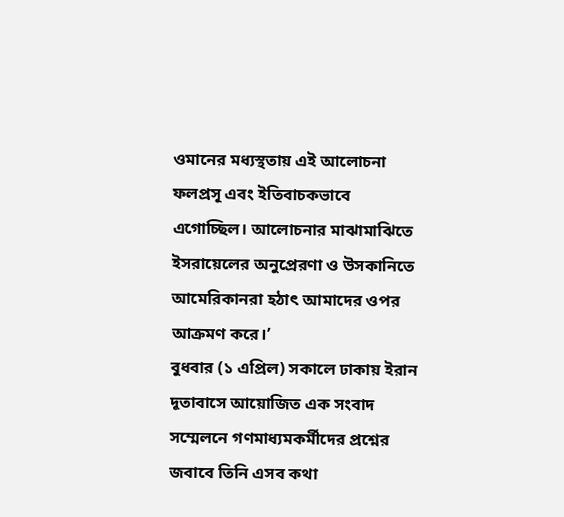ওমানের মধ্যস্থতায় এই আলোচনা ফলপ্রসূ এবং ইতিবাচকভাবে এগোচ্ছিল। আলোচনার মাঝামাঝিতে ইসরায়েলের অনুপ্রেরণা ও উসকানিতে আমেরিকানরা হঠাৎ আমাদের ওপর আক্রমণ করে।’
বুধবার (১ এপ্রিল) সকালে ঢাকায় ইরান দূতাবাসে আয়োজিত এক সংবাদ সম্মেলনে গণমাধ্যমকর্মীদের প্রশ্নের জবাবে তিনি এসব কথা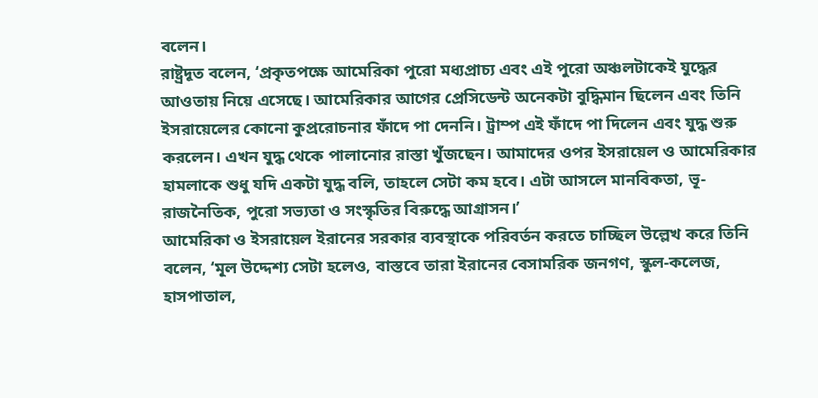বলেন।
রাষ্ট্রদূত বলেন, ‘প্রকৃতপক্ষে আমেরিকা পুরো মধ্যপ্রাচ্য এবং এই পুরো অঞ্চলটাকেই যুদ্ধের আওতায় নিয়ে এসেছে। আমেরিকার আগের প্রেসিডেন্ট অনেকটা বুদ্ধিমান ছিলেন এবং তিনি ইসরায়েলের কোনো কুপ্ররোচনার ফাঁদে পা দেননি। ট্রাম্প এই ফাঁদে পা দিলেন এবং যুদ্ধ শুরু করলেন। এখন যুদ্ধ থেকে পালানোর রাস্তা খুঁজছেন। আমাদের ওপর ইসরায়েল ও আমেরিকার হামলাকে শুধু যদি একটা যুদ্ধ বলি, তাহলে সেটা কম হবে। এটা আসলে মানবিকতা, ভূ-রাজনৈতিক, পুরো সভ্যতা ও সংস্কৃতির বিরুদ্ধে আগ্রাসন।’
আমেরিকা ও ইসরায়েল ইরানের সরকার ব্যবস্থাকে পরিবর্তন করতে চাচ্ছিল উল্লেখ করে তিনি বলেন, ‘মূল উদ্দেশ্য সেটা হলেও, বাস্তবে তারা ইরানের বেসামরিক জনগণ, স্কুল-কলেজ, হাসপাতাল,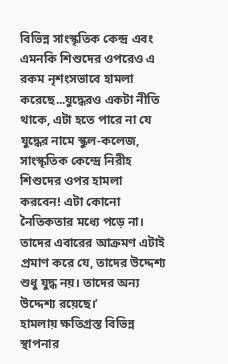বিভিন্ন সাংস্কৃতিক কেন্দ্র এবং এমনকি শিশুদের ওপরেও এ রকম নৃশংসভাবে হামলা করেছে...যুদ্ধেরও একটা নীতি থাকে, এটা হতে পারে না যে যুদ্ধের নামে স্কুল-কলেজ, সাংস্কৃতিক কেন্দ্রে নিরীহ শিশুদের ওপর হামলা করবেন! এটা কোনো নৈতিকতার মধ্যে পড়ে না। তাদের এবারের আক্রমণ এটাই প্রমাণ করে যে, তাদের উদ্দেশ্য শুধু যুদ্ধ নয়। তাদের অন্য উদ্দেশ্য রয়েছে।’
হামলায় ক্ষতিগ্রস্ত বিভিন্ন স্থাপনার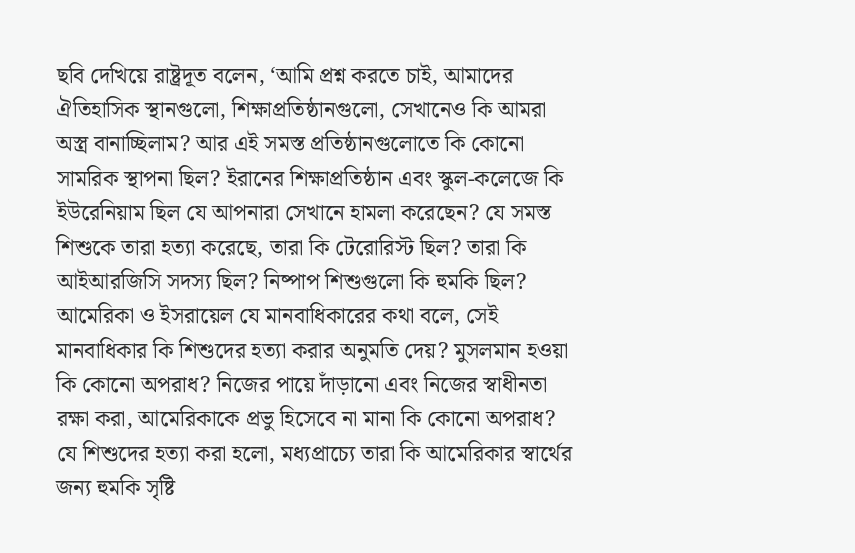ছবি দেখিয়ে রাষ্ট্রদূত বলেন, ‘আমি প্রশ্ন করতে চাই, আমাদের ঐতিহাসিক স্থানগুলো, শিক্ষাপ্রতিষ্ঠানগুলো, সেখানেও কি আমরা অস্ত্র বানাচ্ছিলাম? আর এই সমস্ত প্রতিষ্ঠানগুলোতে কি কোনো সামরিক স্থাপনা ছিল? ইরানের শিক্ষাপ্রতিষ্ঠান এবং স্কুল-কলেজে কি ইউরেনিয়াম ছিল যে আপনারা সেখানে হামলা করেছেন? যে সমস্ত শিশুকে তারা হত্যা করেছে, তারা কি টেরোরিস্ট ছিল? তারা কি আইআরজিসি সদস্য ছিল? নিষ্পাপ শিশুগুলো কি হুমকি ছিল? আমেরিকা ও ইসরায়েল যে মানবাধিকারের কথা বলে, সেই মানবাধিকার কি শিশুদের হত্যা করার অনুমতি দেয়? মুসলমান হওয়া কি কোনো অপরাধ? নিজের পায়ে দাঁড়ানো এবং নিজের স্বাধীনতা রক্ষা করা, আমেরিকাকে প্রভু হিসেবে না মানা কি কোনো অপরাধ? যে শিশুদের হত্যা করা হলো, মধ্যপ্রাচ্যে তারা কি আমেরিকার স্বার্থের জন্য হুমকি সৃষ্টি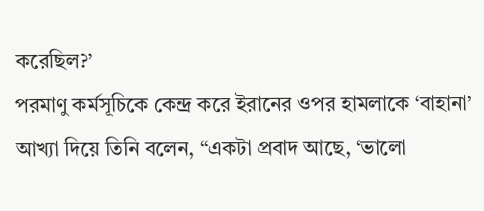করেছিল?’
পরমাণু কর্মসূচিকে কেন্দ্র করে ইরানের ওপর হামলাকে ‘বাহানা’ আখ্যা দিয়ে তিনি বলেন, “একটা প্রবাদ আছে, ‘ভালো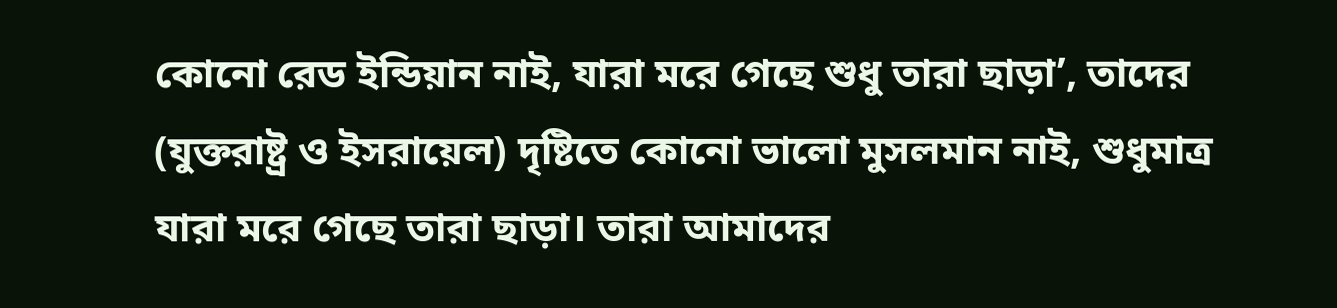কোনো রেড ইন্ডিয়ান নাই, যারা মরে গেছে শুধু তারা ছাড়া’, তাদের (যুক্তরাষ্ট্র ও ইসরায়েল) দৃষ্টিতে কোনো ভালো মুসলমান নাই, শুধুমাত্র যারা মরে গেছে তারা ছাড়া। তারা আমাদের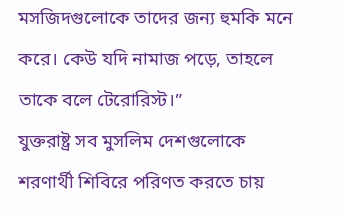মসজিদগুলোকে তাদের জন্য হুমকি মনে করে। কেউ যদি নামাজ পড়ে, তাহলে তাকে বলে টেরোরিস্ট।”
যুক্তরাষ্ট্র সব মুসলিম দেশগুলোকে শরণার্থী শিবিরে পরিণত করতে চায়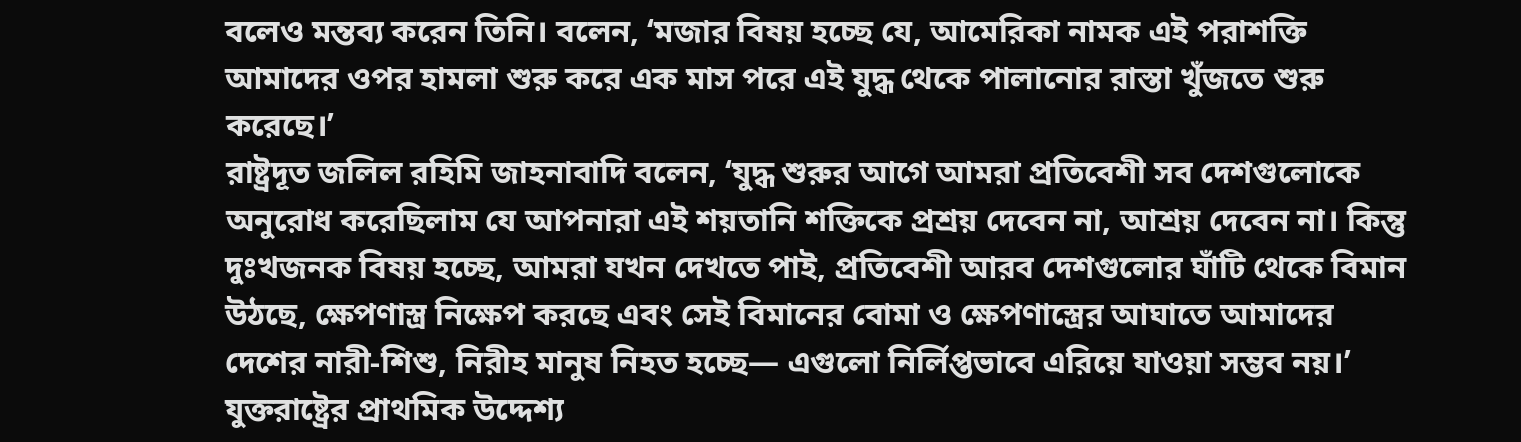বলেও মন্তব্য করেন তিনি। বলেন, ‘মজার বিষয় হচ্ছে যে, আমেরিকা নামক এই পরাশক্তি আমাদের ওপর হামলা শুরু করে এক মাস পরে এই যুদ্ধ থেকে পালানোর রাস্তা খুঁজতে শুরু করেছে।’
রাষ্ট্রদূত জলিল রহিমি জাহনাবাদি বলেন, ‘যুদ্ধ শুরুর আগে আমরা প্রতিবেশী সব দেশগুলোকে অনুরোধ করেছিলাম যে আপনারা এই শয়তানি শক্তিকে প্রশ্রয় দেবেন না, আশ্রয় দেবেন না। কিন্তু দুঃখজনক বিষয় হচ্ছে, আমরা যখন দেখতে পাই, প্রতিবেশী আরব দেশগুলোর ঘাঁটি থেকে বিমান উঠছে, ক্ষেপণাস্ত্র নিক্ষেপ করছে এবং সেই বিমানের বোমা ও ক্ষেপণাস্ত্রের আঘাতে আমাদের দেশের নারী-শিশু, নিরীহ মানুষ নিহত হচ্ছে— এগুলো নির্লিপ্তভাবে এরিয়ে যাওয়া সম্ভব নয়।’
যুক্তরাষ্ট্রের প্রাথমিক উদ্দেশ্য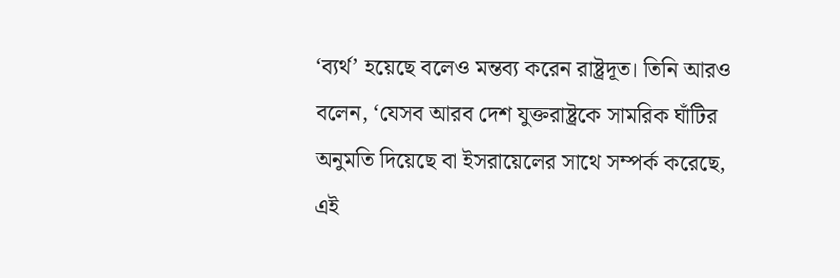‘ব্যর্থ’ হয়েছে বলেও মন্তব্য করেন রাষ্ট্রদূত। তিনি আরও বলেন, ‘যেসব আরব দেশ যুক্তরাষ্ট্রকে সামরিক ঘাঁটির অনুমতি দিয়েছে বা ইসরায়েলের সাথে সম্পর্ক করেছে, এই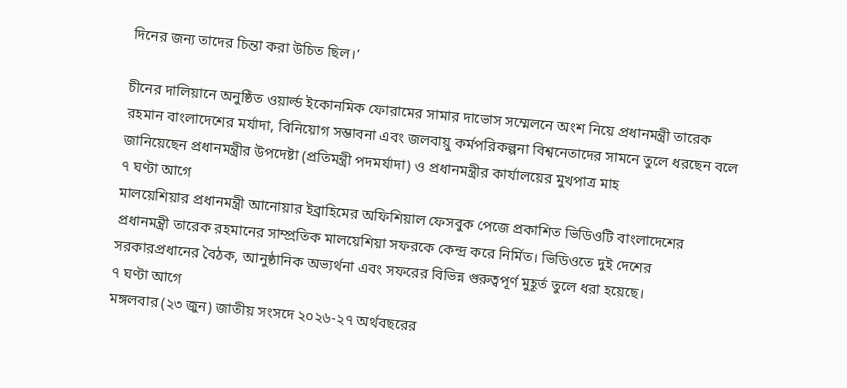দিনের জন্য তাদের চিন্তা করা উচিত ছিল।’

চীনের দালিয়ানে অনুষ্ঠিত ওয়ার্ল্ড ইকোনমিক ফোরামের সামার দাভোস সম্মেলনে অংশ নিয়ে প্রধানমন্ত্রী তারেক রহমান বাংলাদেশের মর্যাদা, বিনিয়োগ সম্ভাবনা এবং জলবায়ু কর্মপরিকল্পনা বিশ্বনেতাদের সামনে তুলে ধরছেন বলে জানিয়েছেন প্রধানমন্ত্রীর উপদেষ্টা (প্রতিমন্ত্রী পদমর্যাদা) ও প্রধানমন্ত্রীর কার্যালয়ের মুখপাত্র মাহ
৭ ঘণ্টা আগে
মালয়েশিয়ার প্রধানমন্ত্রী আনোয়ার ইব্রাহিমের অফিশিয়াল ফেসবুক পেজে প্রকাশিত ভিডিওটি বাংলাদেশের প্রধানমন্ত্রী তারেক রহমানের সাম্প্রতিক মালয়েশিয়া সফরকে কেন্দ্র করে নির্মিত। ভিডিওতে দুই দেশের সরকারপ্রধানের বৈঠক, আনুষ্ঠানিক অভ্যর্থনা এবং সফরের বিভিন্ন গুরুত্বপূর্ণ মুহূর্ত তুলে ধরা হয়েছে।
৭ ঘণ্টা আগে
মঙ্গলবার (২৩ জুন) জাতীয় সংসদে ২০২৬-২৭ অর্থবছরের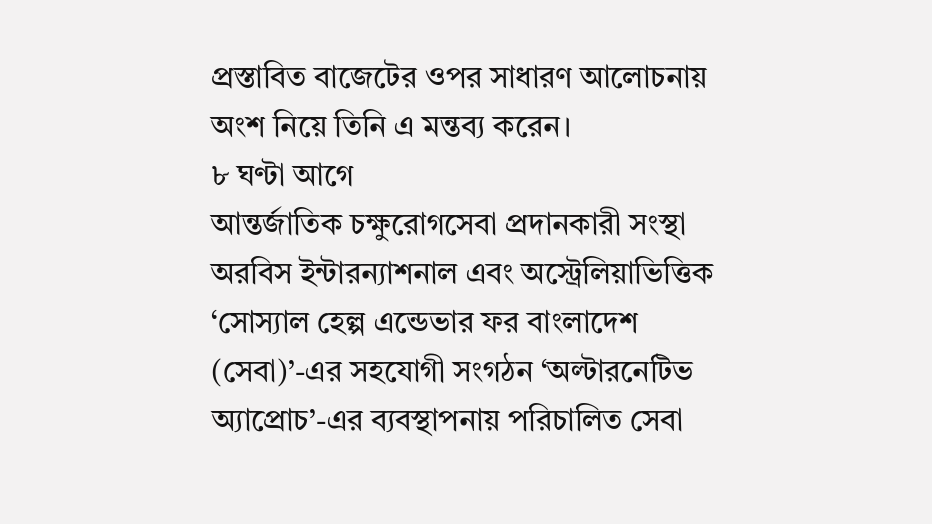প্রস্তাবিত বাজেটের ওপর সাধারণ আলোচনায় অংশ নিয়ে তিনি এ মন্তব্য করেন।
৮ ঘণ্টা আগে
আন্তর্জাতিক চক্ষুরোগসেবা প্রদানকারী সংস্থা অরবিস ইন্টারন্যাশনাল এবং অস্ট্রেলিয়াভিত্তিক ‘সোস্যাল হেল্প এন্ডেভার ফর বাংলাদেশ (সেবা)’-এর সহযোগী সংগঠন ‘অল্টারনেটিভ অ্যাপ্রোচ’-এর ব্যবস্থাপনায় পরিচালিত সেবা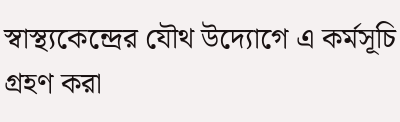স্বাস্থ্যকেন্দ্রের যৌথ উদ্যোগে এ কর্মসূচি গ্রহণ করা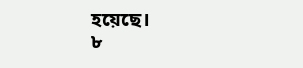হয়েছে।
৮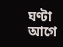ঘণ্টা আগে